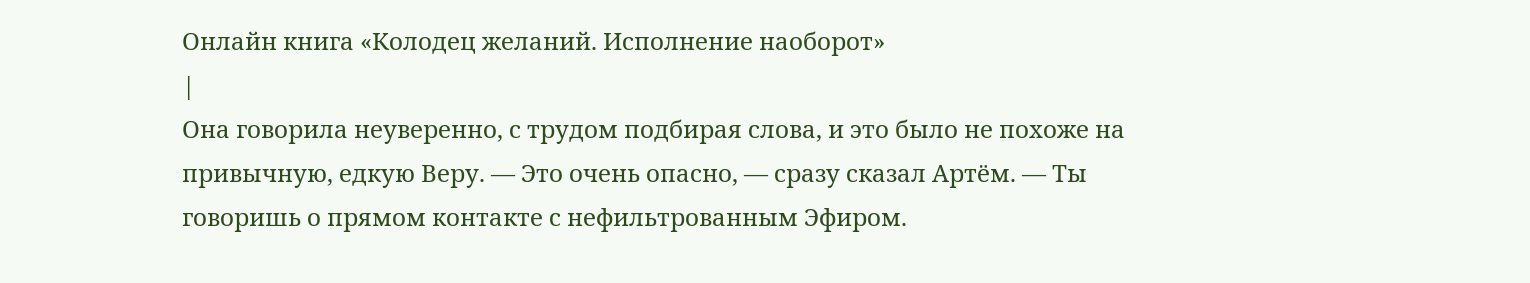Онлайн книга «Колодец желаний. Исполнение наоборот»
|
Она говорила неуверенно, с трудом подбирая слова, и это было не похоже на привычную, едкую Веру. — Это очень опасно, — сразу сказал Артём. — Ты говоришь о прямом контакте с нефильтрованным Эфиром.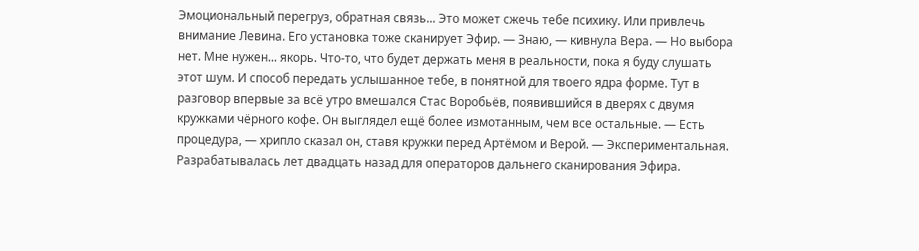Эмоциональный перегруз, обратная связь... Это может сжечь тебе психику. Или привлечь внимание Левина. Его установка тоже сканирует Эфир. — Знаю, — кивнула Вера. — Но выбора нет. Мне нужен... якорь. Что-то, что будет держать меня в реальности, пока я буду слушать этот шум. И способ передать услышанное тебе, в понятной для твоего ядра форме. Тут в разговор впервые за всё утро вмешался Стас Воробьёв, появившийся в дверях с двумя кружками чёрного кофе. Он выглядел ещё более измотанным, чем все остальные. — Есть процедура, — хрипло сказал он, ставя кружки перед Артёмом и Верой. — Экспериментальная. Разрабатывалась лет двадцать назад для операторов дальнего сканирования Эфира.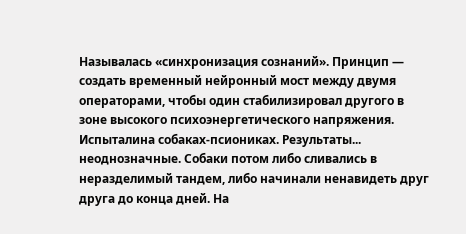Называлась «синхронизация сознаний». Принцип — создать временный нейронный мост между двумя операторами, чтобы один стабилизировал другого в зоне высокого психоэнергетического напряжения. Испыталина собаках-псиониках. Результаты... неоднозначные. Собаки потом либо сливались в неразделимый тандем, либо начинали ненавидеть друг друга до конца дней. На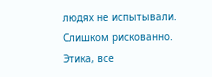людях не испытывали. Слишком рискованно. Этика, все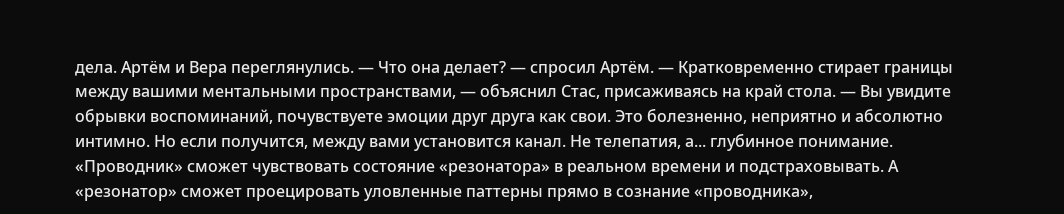дела. Артём и Вера переглянулись. — Что она делает? — спросил Артём. — Кратковременно стирает границы между вашими ментальными пространствами, — объяснил Стас, присаживаясь на край стола. — Вы увидите обрывки воспоминаний, почувствуете эмоции друг друга как свои. Это болезненно, неприятно и абсолютно интимно. Но если получится, между вами установится канал. Не телепатия, а... глубинное понимание. «Проводник» сможет чувствовать состояние «резонатора» в реальном времени и подстраховывать. А «резонатор» сможет проецировать уловленные паттерны прямо в сознание «проводника»,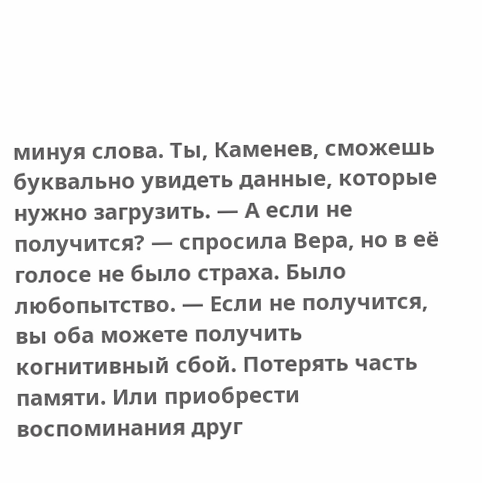минуя слова. Ты, Каменев, сможешь буквально увидеть данные, которые нужно загрузить. — А если не получится? — спросила Вера, но в её голосе не было страха. Было любопытство. — Если не получится, вы оба можете получить когнитивный сбой. Потерять часть памяти. Или приобрести воспоминания друг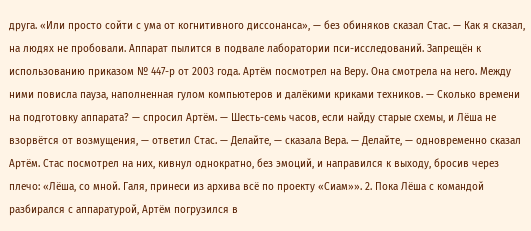друга. «Или просто сойти с ума от когнитивного диссонанса», — без обиняков сказал Стас. — Как я сказал, на людях не пробовали. Аппарат пылится в подвале лаборатории пси-исследований. Запрещён к использованию приказом № 447-р от 2003 года. Артём посмотрел на Веру. Она смотрела на него. Между ними повисла пауза, наполненная гулом компьютеров и далёкими криками техников. — Сколько времени на подготовку аппарата? — спросил Артём. — Шесть-семь часов, если найду старые схемы, и Лёша не взорвётся от возмущения, — ответил Стас. — Делайте, — сказала Вера. — Делайте, — одновременно сказал Артём. Стас посмотрел на них, кивнул однократно, без эмоций, и направился к выходу, бросив через плечо: «Лёша, со мной. Галя, принеси из архива всё по проекту «Сиам»». 2. Пока Лёша с командой разбирался с аппаратурой, Артём погрузился в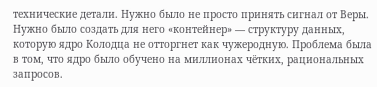технические детали. Нужно было не просто принять сигнал от Веры. Нужно было создать для него «контейнер» — структуру данных, которую ядро Колодца не отторгнет как чужеродную. Проблема была в том, что ядро было обучено на миллионах чётких, рациональных запросов.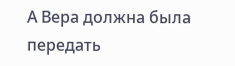А Вера должна была передать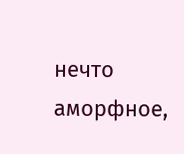нечто аморфное,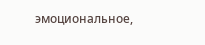эмоциональное,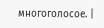многоголосое. |